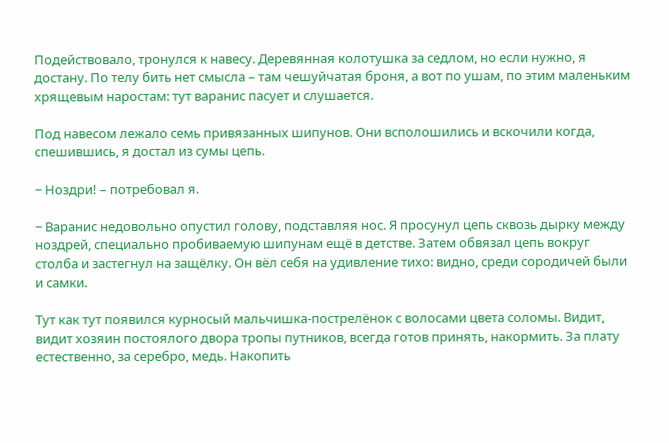Подействовало, тронулся к навесу. Деревянная колотушка за седлом, но если нужно, я достану. По телу бить нет смысла – там чешуйчатая броня, а вот по ушам, по этим маленьким хрящевым наростам: тут варанис пасует и слушается.

Под навесом лежало семь привязанных шипунов. Они всполошились и вскочили когда, спешившись, я достал из сумы цепь.

− Ноздри! – потребовал я.

− Варанис недовольно опустил голову, подставляя нос. Я просунул цепь сквозь дырку между ноздрей, специально пробиваемую шипунам ещё в детстве. Затем обвязал цепь вокруг столба и застегнул на защёлку. Он вёл себя на удивление тихо: видно, среди сородичей были и самки.

Тут как тут появился курносый мальчишка-пострелёнок с волосами цвета соломы. Видит, видит хозяин постоялого двора тропы путников, всегда готов принять, накормить. За плату естественно, за серебро, медь. Накопить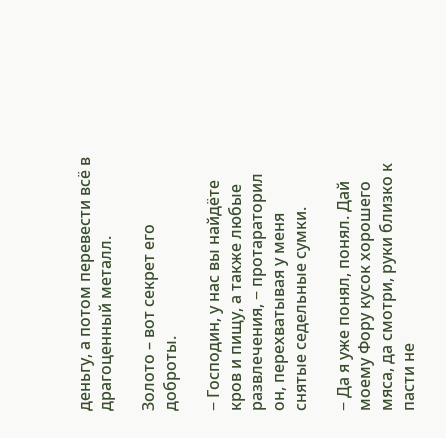деньгу, а потом перевести всё в драгоценный металл.

Золото – вот секрет его доброты.

− Господин, у нас вы найдёте кров и пищу, а также любые развлечения, − протараторил он, перехватывая у меня снятые седельные сумки.

− Да я уже понял, понял. Дай моему Фору кусок хорошего мяса, да смотри, руки близко к пасти не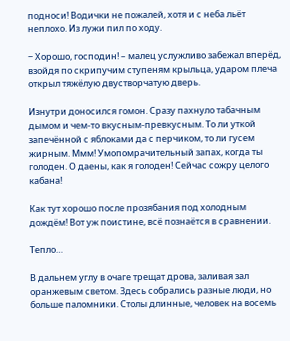подноси! Водички не пожалей, хотя и с неба льёт неплохо. Из лужи пил по ходу.

− Хорошо, господин! – малец услужливо забежал вперёд, взойдя по скрипучим ступеням крыльца, ударом плеча открыл тяжёлую двустворчатую дверь.

Изнутри доносился гомон. Сразу пахнуло табачным дымом и чем-то вкусным-превкусным. То ли уткой запечённой с яблоками да с перчиком, то ли гусем жирным. Ммм! Умопомрачительный запах, когда ты голоден. О даены, как я голоден! Сейчас сожру целого кабана!

Как тут хорошо после прозябания под холодным дождём! Вот уж поистине, всё познаётся в сравнении.

Тепло…

В дальнем углу в очаге трещат дрова, заливая зал оранжевым светом. Здесь собрались разные люди, но больше паломники. Столы длинные, человек на восемь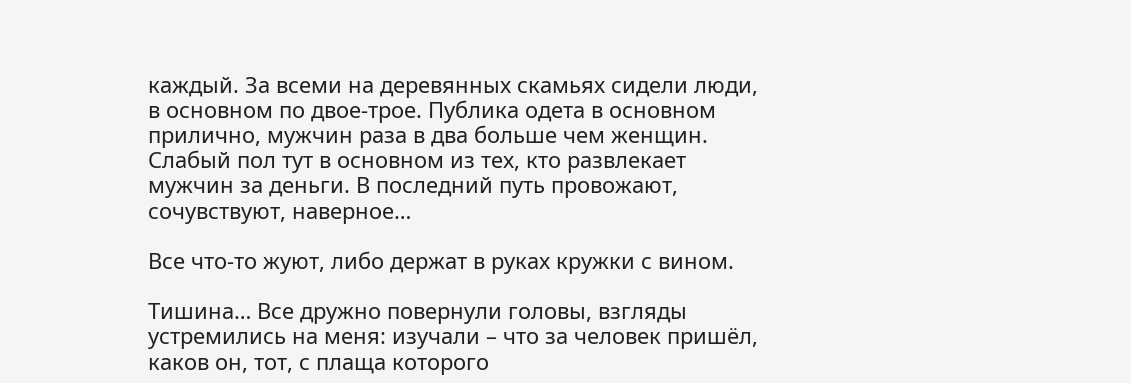каждый. За всеми на деревянных скамьях сидели люди, в основном по двое-трое. Публика одета в основном прилично, мужчин раза в два больше чем женщин. Слабый пол тут в основном из тех, кто развлекает мужчин за деньги. В последний путь провожают, сочувствуют, наверное…

Все что-то жуют, либо держат в руках кружки с вином.

Тишина… Все дружно повернули головы, взгляды устремились на меня: изучали – что за человек пришёл, каков он, тот, с плаща которого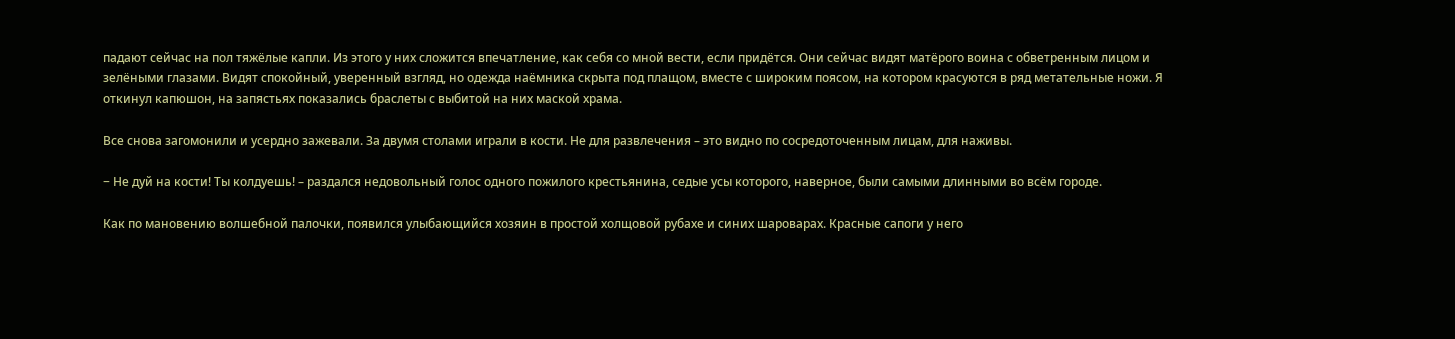падают сейчас на пол тяжёлые капли. Из этого у них сложится впечатление, как себя со мной вести, если придётся. Они сейчас видят матёрого воина с обветренным лицом и зелёными глазами. Видят спокойный, уверенный взгляд, но одежда наёмника скрыта под плащом, вместе с широким поясом, на котором красуются в ряд метательные ножи. Я откинул капюшон, на запястьях показались браслеты с выбитой на них маской храма.

Все снова загомонили и усердно зажевали. За двумя столами играли в кости. Не для развлечения – это видно по сосредоточенным лицам, для наживы.

− Не дуй на кости! Ты колдуешь! – раздался недовольный голос одного пожилого крестьянина, седые усы которого, наверное, были самыми длинными во всём городе.

Как по мановению волшебной палочки, появился улыбающийся хозяин в простой холщовой рубахе и синих шароварах. Красные сапоги у него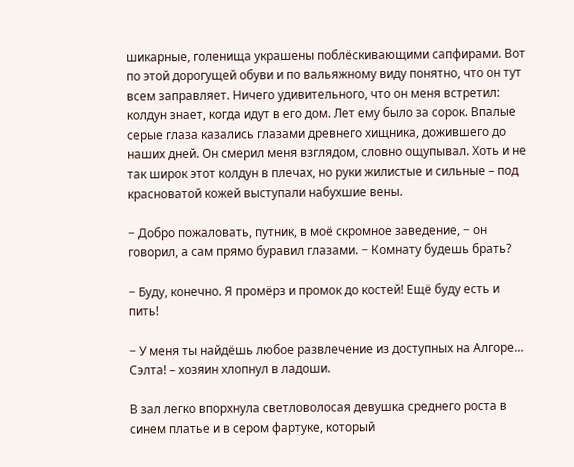шикарные, голенища украшены поблёскивающими сапфирами. Вот по этой дорогущей обуви и по вальяжному виду понятно, что он тут всем заправляет. Ничего удивительного, что он меня встретил: колдун знает, когда идут в его дом. Лет ему было за сорок. Впалые серые глаза казались глазами древнего хищника, дожившего до наших дней. Он смерил меня взглядом, словно ощупывал. Хоть и не так широк этот колдун в плечах, но руки жилистые и сильные – под красноватой кожей выступали набухшие вены.

− Добро пожаловать, путник, в моё скромное заведение, − он говорил, а сам прямо буравил глазами. − Комнату будешь брать?

− Буду, конечно. Я промёрз и промок до костей! Ещё буду есть и пить!

− У меня ты найдёшь любое развлечение из доступных на Алгоре… Сэлта! – хозяин хлопнул в ладоши.

В зал легко впорхнула светловолосая девушка среднего роста в синем платье и в сером фартуке, который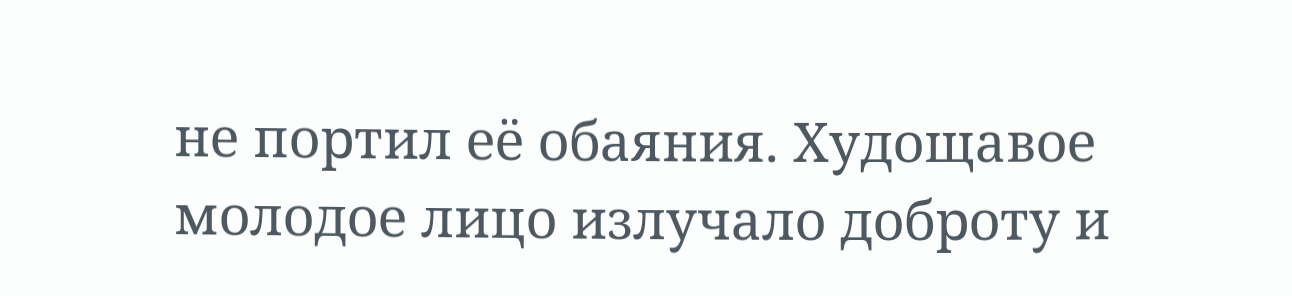не портил её обаяния. Худощавое молодое лицо излучало доброту и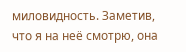миловидность. Заметив, что я на неё смотрю, она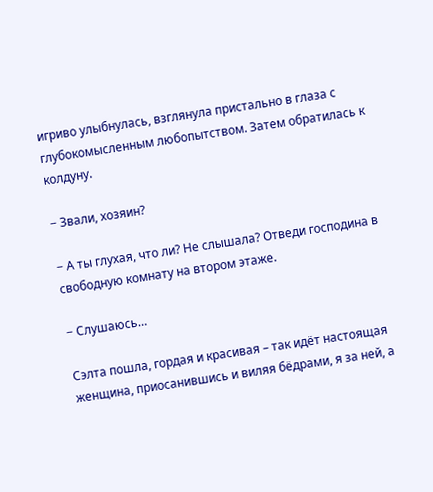игриво улыбнулась, взглянула пристально в глаза с глубокомысленным любопытством. Затем обратилась к колдуну.

− Звали, хозяин?

− А ты глухая, что ли? Не слышала? Отведи господина в свободную комнату на втором этаже.

− Слушаюсь…

Сэлта пошла, гордая и красивая – так идёт настоящая женщина, приосанившись и виляя бёдрами, я за ней, а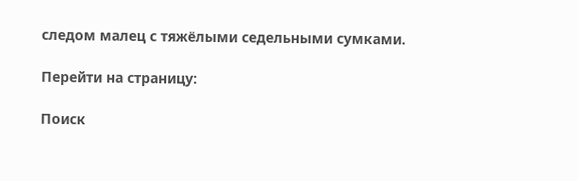следом малец с тяжёлыми седельными сумками.

Перейти на страницу:

Поиск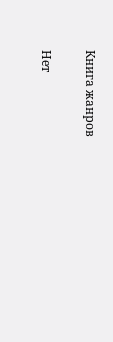Книга жанров

Нет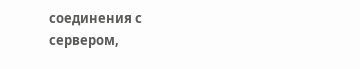соединения с сервером,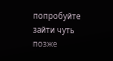попробуйте зайти чуть позже